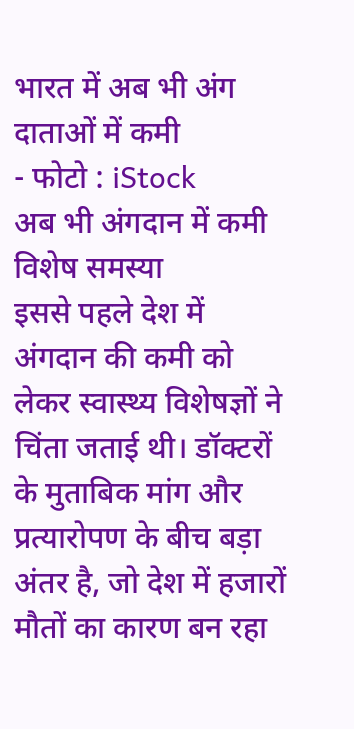भारत में अब भी अंग दाताओं में कमी
- फोटो : iStock
अब भी अंगदान में कमी विशेष समस्या
इससे पहले देश में अंगदान की कमी को लेकर स्वास्थ्य विशेषज्ञों ने चिंता जताई थी। डॉक्टरों के मुताबिक मांग और प्रत्यारोपण के बीच बड़ा अंतर है, जो देश में हजारों मौतों का कारण बन रहा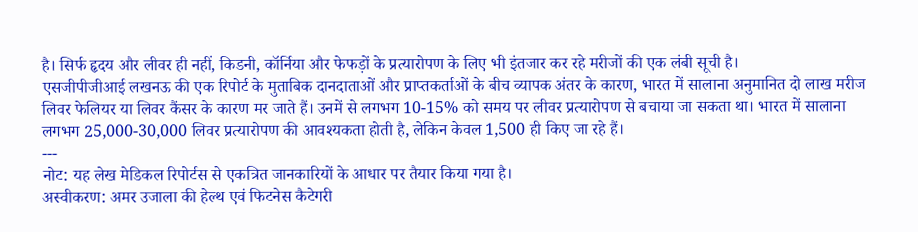है। सिर्फ हृदय और लीवर ही नहीं, किडनी, कॉर्निया और फेफड़ों के प्रत्यारोपण के लिए भी इंतजार कर रहे मरीजों की एक लंबी सूची है।
एसजीपीजीआई लखनऊ की एक रिपोर्ट के मुताबिक दानदाताओं और प्राप्तकर्ताओं के बीच व्यापक अंतर के कारण, भारत में सालाना अनुमानित दो लाख मरीज लिवर फेलियर या लिवर कैंसर के कारण मर जाते हैं। उनमें से लगभग 10-15% को समय पर लीवर प्रत्यारोपण से बचाया जा सकता था। भारत में सालाना लगभग 25,000-30,000 लिवर प्रत्यारोपण की आवश्यकता होती है, लेकिन केवल 1,500 ही किए जा रहे हैं।
---
नोट: यह लेख मेडिकल रिपोर्टस से एकत्रित जानकारियों के आधार पर तैयार किया गया है।
अस्वीकरण: अमर उजाला की हेल्थ एवं फिटनेस कैटेगरी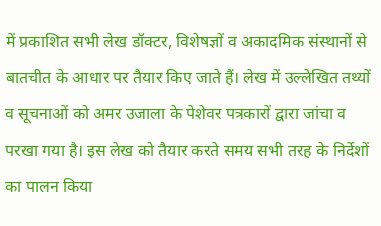में प्रकाशित सभी लेख डॉक्टर, विशेषज्ञों व अकादमिक संस्थानों से बातचीत के आधार पर तैयार किए जाते हैं। लेख में उल्लेखित तथ्यों व सूचनाओं को अमर उजाला के पेशेवर पत्रकारों द्वारा जांचा व परखा गया है। इस लेख को तैयार करते समय सभी तरह के निर्देशों का पालन किया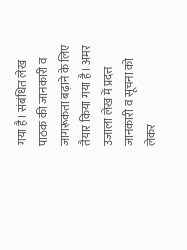गया है। संबंधित लेख पाठक की जानकारी व जागरूकता बढ़ाने के लिए तैयार किया गया है। अमर उजाला लेख में प्रदत्त जानकारी व सूचना को लेकर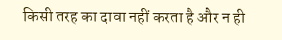किसी तरह का दावा नहीं करता है और न ही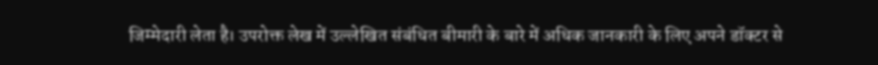जिम्मेदारी लेता है। उपरोक्त लेख में उल्लेखित संबंधित बीमारी के बारे में अधिक जानकारी के लिए अपने डॉक्टर से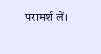परामर्श लें।